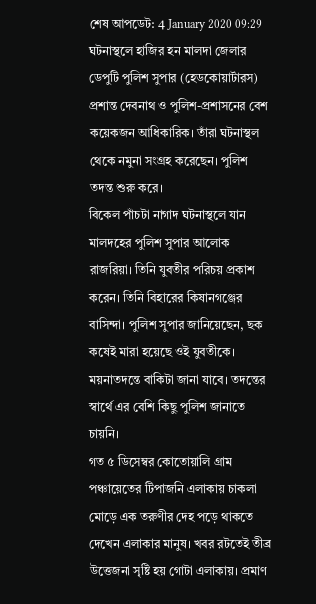শেষ আপডেট: 4 January 2020 09:29
ঘটনাস্থলে হাজির হন মালদা জেলার ডেপুটি পুলিশ সুপার (হেডকোয়ার্টারস) প্রশান্ত দেবনাথ ও পুলিশ-প্রশাসনের বেশ কয়েকজন আধিকারিক। তাঁরা ঘটনাস্থল থেকে নমুনা সংগ্রহ করেছেন। পুলিশ তদন্ত শুরু করে।
বিকেল পাঁচটা নাগাদ ঘটনাস্থলে যান মালদহের পুলিশ সুপার আলোক রাজরিয়া। তিনি যুবতীর পরিচয় প্রকাশ করেন। তিনি বিহারের কিষানগঞ্জের বাসিন্দা। পুলিশ সুপার জানিয়েছেন, ছক কষেই মারা হয়েছে ওই যুবতীকে। ময়নাতদন্তে বাকিটা জানা যাবে। তদন্তের স্বার্থে এর বেশি কিছু পুলিশ জানাতে চায়নি।
গত ৫ ডিসেম্বর কোতোয়ালি গ্রাম পঞ্চায়েতের টিপাজনি এলাকায় চাকলা মোড়ে এক তরুণীর দেহ পড়ে থাকতে দেখেন এলাকার মানুষ। খবর রটতেই তীব্র উত্তেজনা সৃষ্টি হয় গোটা এলাকায়। প্রমাণ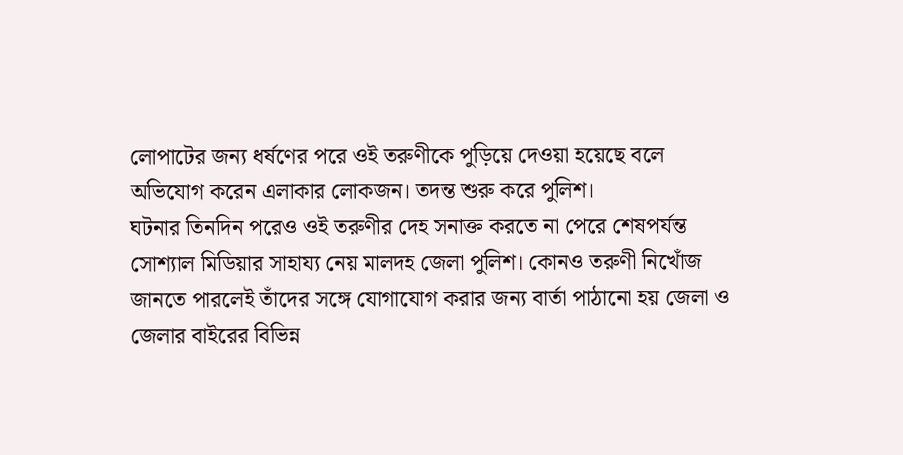লোপাটের জন্য ধর্ষণের পরে ওই তরুণীকে পুড়িয়ে দেওয়া হয়েছে বলে অভিযোগ করেন এলাকার লোকজন। তদন্ত শুরু করে পুলিশ।
ঘটনার তিনদিন পরেও ওই তরুণীর দেহ সনাক্ত করতে না পেরে শেষপর্যন্ত সোশ্যাল মিডিয়ার সাহায্য নেয় মালদহ জেলা পুলিশ। কোনও তরুণী নিখোঁজ জানতে পারলেই তাঁদের সঙ্গে যোগাযোগ করার জন্য বার্তা পাঠানো হয় জেলা ও জেলার বাইরের বিভিন্ন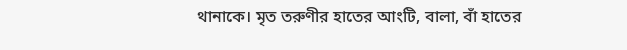থানাকে। মৃত তরুণীর হাতের আংটি, বালা, বাঁ হাতের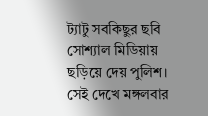ট্যাটু সবকিছুর ছবি সোশ্যাল মিডিয়ায় ছড়িয়ে দেয় পুলিশ। সেই দেখে মঙ্গলবার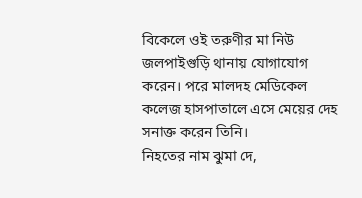বিকেলে ওই তরুণীর মা নিউ জলপাইগুড়ি থানায় যোগাযোগ করেন। পরে মালদহ মেডিকেল কলেজ হাসপাতালে এসে মেয়ের দেহ সনাক্ত করেন তিনি।
নিহতের নাম ঝুমা দে,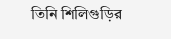তিনি শিলিগুড়ির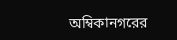অম্বিকানগরের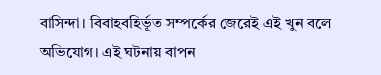বাসিন্দা। বিবাহবহির্ভূত সম্পর্কের জেরেই এই খুন বলে অভিযোগ। এই ঘটনায় বাপন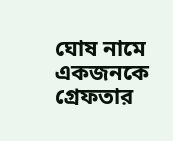ঘোষ নামে একজনকে গ্রেফতার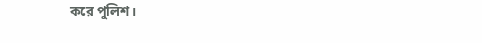করে পুলিশ।